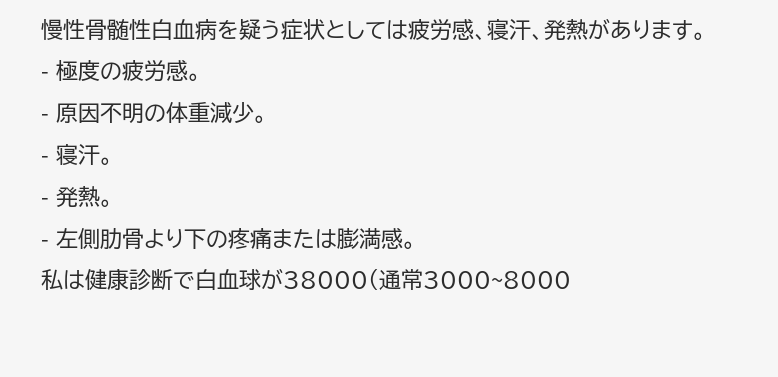慢性骨髄性白血病を疑う症状としては疲労感、寝汗、発熱があります。
- 極度の疲労感。
- 原因不明の体重減少。
- 寝汗。
- 発熱。
- 左側肋骨より下の疼痛または膨満感。
私は健康診断で白血球が38000(通常3000~8000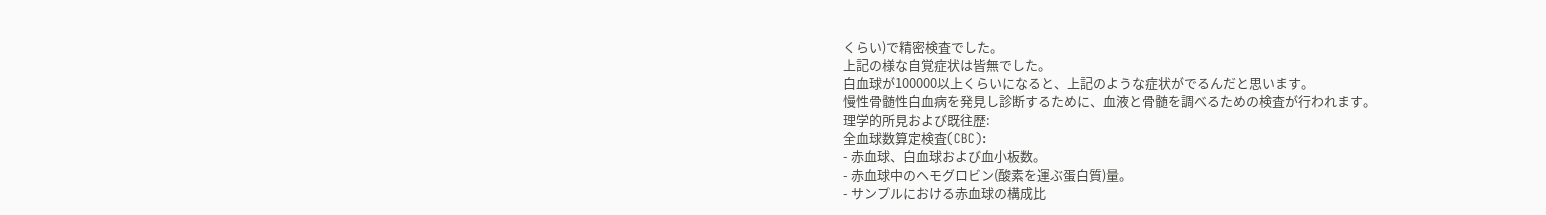くらい)で精密検査でした。
上記の様な自覚症状は皆無でした。
白血球が100000以上くらいになると、上記のような症状がでるんだと思います。
慢性骨髄性白血病を発見し診断するために、血液と骨髄を調べるための検査が行われます。
理学的所見および既往歴:
全血球数算定検査(CBC):
- 赤血球、白血球および血小板数。
- 赤血球中のヘモグロビン(酸素を運ぶ蛋白質)量。
- サンプルにおける赤血球の構成比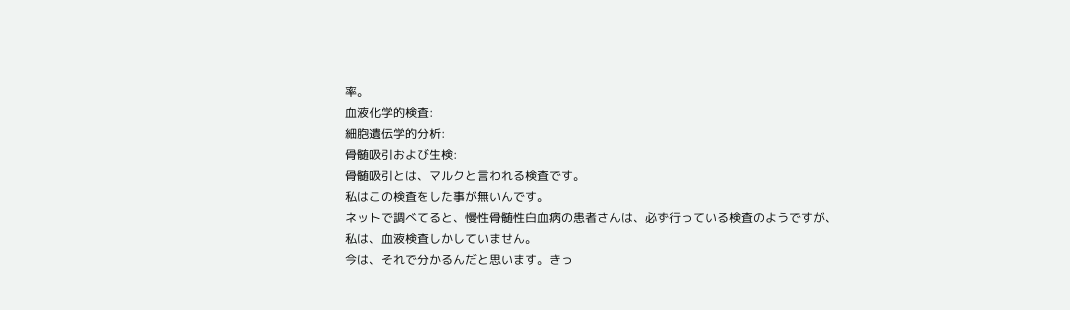率。
血液化学的検査:
細胞遺伝学的分析:
骨髄吸引および生検:
骨髄吸引とは、マルクと言われる検査です。
私はこの検査をした事が無いんです。
ネットで調べてると、慢性骨髄性白血病の患者さんは、必ず行っている検査のようですが、
私は、血液検査しかしていません。
今は、それで分かるんだと思います。きっ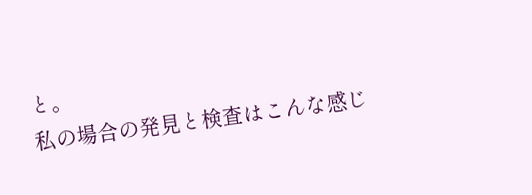と。
私の場合の発見と検査はこんな感じ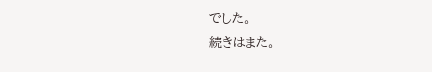でした。
続きはまた。